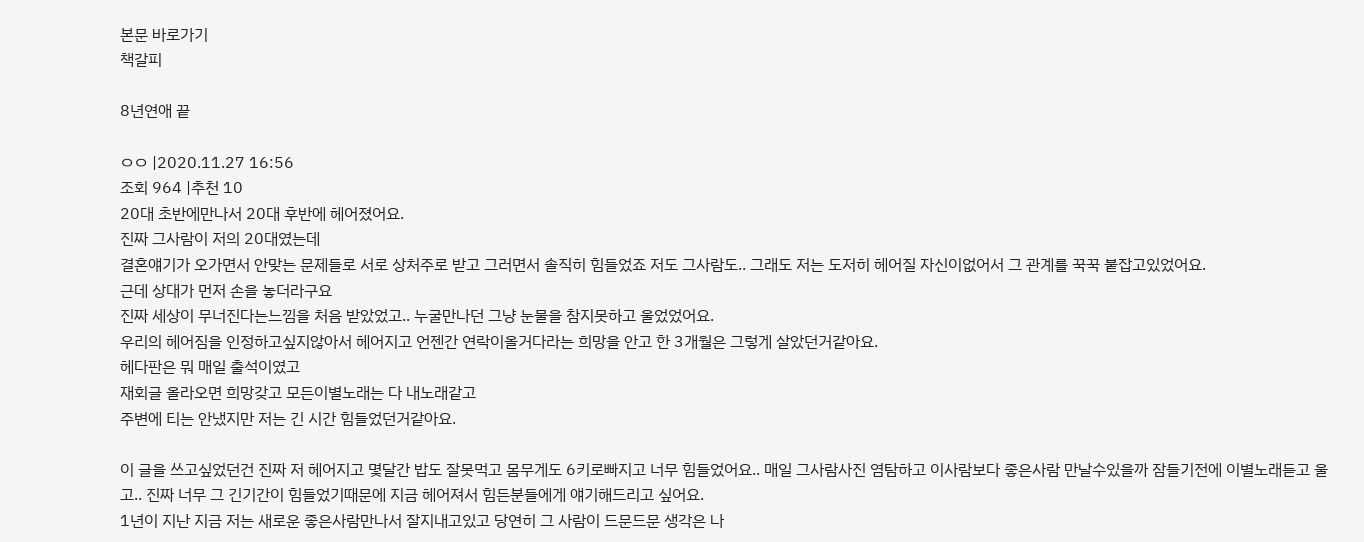본문 바로가기
책갈피

8년연애 끝

ㅇㅇ |2020.11.27 16:56
조회 964 |추천 10
20대 초반에만나서 20대 후반에 헤어졌어요.
진짜 그사람이 저의 20대였는데
결혼얘기가 오가면서 안맞는 문제들로 서로 상처주로 받고 그러면서 솔직히 힘들었죠 저도 그사람도.. 그래도 저는 도저히 헤어질 자신이없어서 그 관계를 꾹꾹 붙잡고있었어요.
근데 상대가 먼저 손을 놓더라구요
진짜 세상이 무너진다는느낌을 처음 받았었고.. 누굴만나던 그냥 눈물을 참지못하고 울었었어요.
우리의 헤어짐을 인정하고싶지않아서 헤어지고 언젠간 연락이올거다라는 희망을 안고 한 3개월은 그렇게 살았던거같아요.
헤다판은 뭐 매일 출석이였고
재회글 올라오면 희망갖고 모든이별노래는 다 내노래같고
주변에 티는 안냈지만 저는 긴 시간 힘들었던거같아요.

이 글을 쓰고싶었던건 진짜 저 헤어지고 몇달간 밥도 잘못먹고 몸무게도 6키로빠지고 너무 힘들었어요.. 매일 그사람사진 염탐하고 이사람보다 좋은사람 만날수있을까 잠들기전에 이별노래듣고 울고.. 진짜 너무 그 긴기간이 힘들었기때문에 지금 헤어져서 힘든분들에게 얘기해드리고 싶어요.
1년이 지난 지금 저는 새로운 좋은사람만나서 잘지내고있고 당연히 그 사람이 드문드문 생각은 나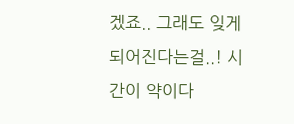겠죠.. 그래도 잊게되어진다는걸..! 시간이 약이다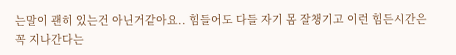는말이 괜히 있는건 아닌거같아요.. 힘들어도 다들 자기 몸 잘챙기고 이런 힘든시간은 꼭 지나간다는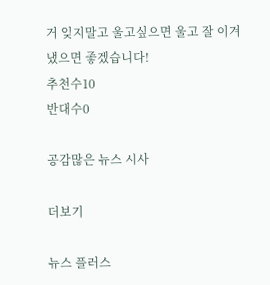거 잊지말고 울고싶으면 울고 잘 이겨냈으면 좋겠습니다!
추천수10
반대수0

공감많은 뉴스 시사

더보기

뉴스 플러스